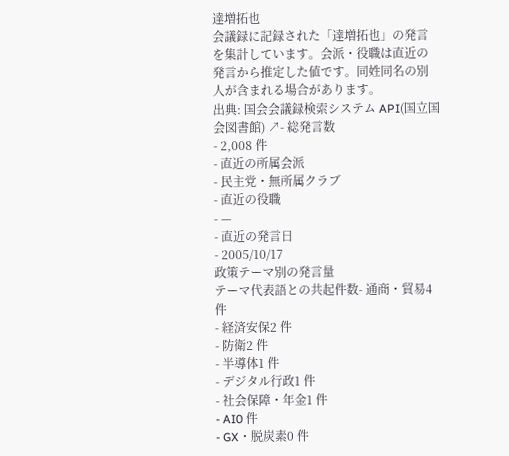達増拓也
会議録に記録された「達増拓也」の発言を集計しています。会派・役職は直近の発言から推定した値です。同姓同名の別人が含まれる場合があります。
出典: 国会会議録検索システム API(国立国会図書館) ↗- 総発言数
- 2,008 件
- 直近の所属会派
- 民主党・無所属クラブ
- 直近の役職
- —
- 直近の発言日
- 2005/10/17
政策テーマ別の発言量
テーマ代表語との共起件数- 通商・貿易4 件
- 経済安保2 件
- 防衛2 件
- 半導体1 件
- デジタル行政1 件
- 社会保障・年金1 件
- AI0 件
- GX・脱炭素0 件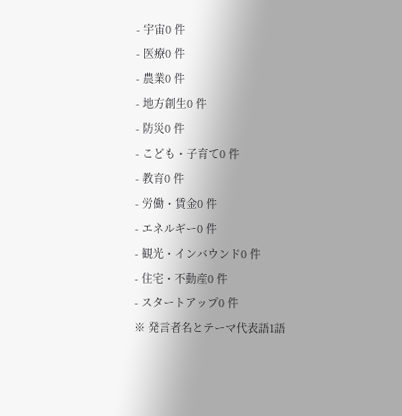- 宇宙0 件
- 医療0 件
- 農業0 件
- 地方創生0 件
- 防災0 件
- こども・子育て0 件
- 教育0 件
- 労働・賃金0 件
- エネルギー0 件
- 観光・インバウンド0 件
- 住宅・不動産0 件
- スタートアップ0 件
※ 発言者名とテーマ代表語1語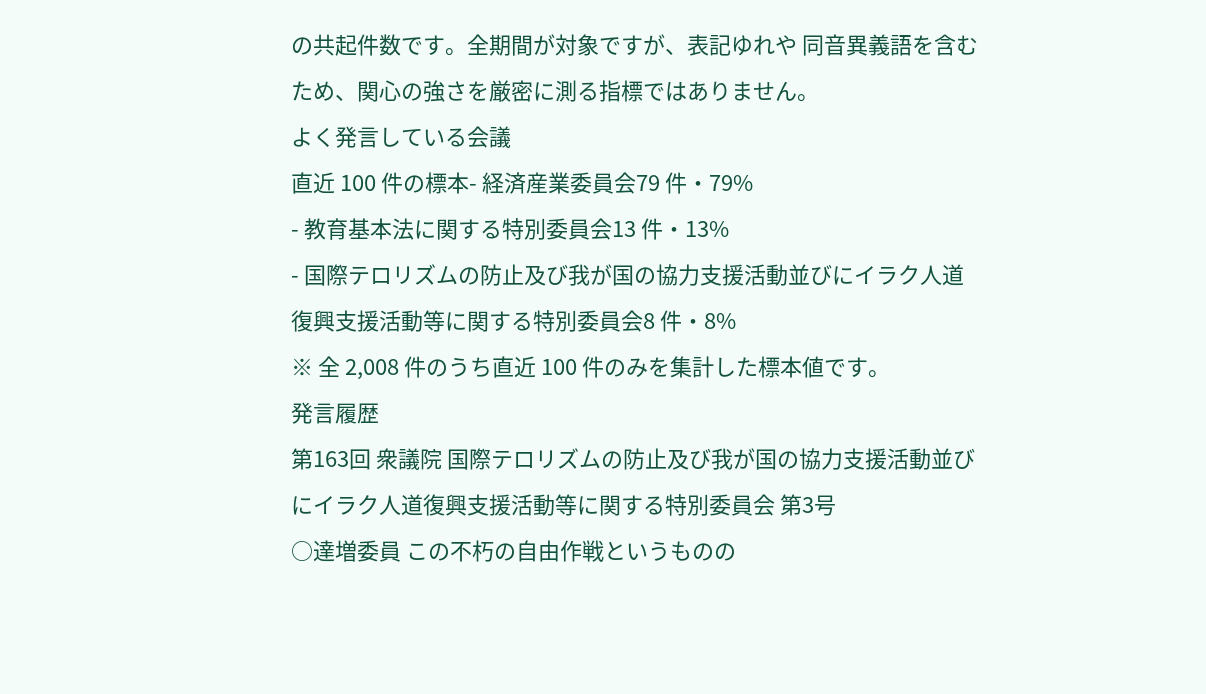の共起件数です。全期間が対象ですが、表記ゆれや 同音異義語を含むため、関心の強さを厳密に測る指標ではありません。
よく発言している会議
直近 100 件の標本- 経済産業委員会79 件・79%
- 教育基本法に関する特別委員会13 件・13%
- 国際テロリズムの防止及び我が国の協力支援活動並びにイラク人道復興支援活動等に関する特別委員会8 件・8%
※ 全 2,008 件のうち直近 100 件のみを集計した標本値です。
発言履歴
第163回 衆議院 国際テロリズムの防止及び我が国の協力支援活動並びにイラク人道復興支援活動等に関する特別委員会 第3号
○達増委員 この不朽の自由作戦というものの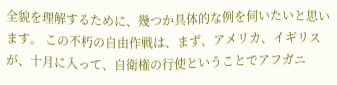全貌を理解するために、幾つか具体的な例を伺いたいと思います。 この不朽の自由作戦は、まず、アメリカ、イギリスが、十月に入って、自衛権の行使ということでアフガニ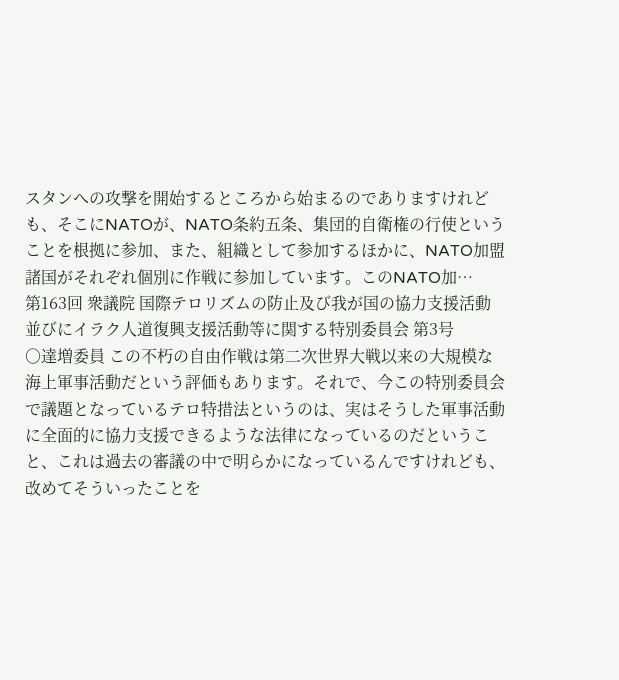スタンへの攻撃を開始するところから始まるのでありますけれども、そこにNATOが、NATO条約五条、集団的自衛権の行使ということを根拠に参加、また、組織として参加するほかに、NATO加盟諸国がそれぞれ個別に作戦に参加しています。このNATO加…
第163回 衆議院 国際テロリズムの防止及び我が国の協力支援活動並びにイラク人道復興支援活動等に関する特別委員会 第3号
○達増委員 この不朽の自由作戦は第二次世界大戦以来の大規模な海上軍事活動だという評価もあります。それで、今この特別委員会で議題となっているテロ特措法というのは、実はそうした軍事活動に全面的に協力支援できるような法律になっているのだということ、これは過去の審議の中で明らかになっているんですけれども、改めてそういったことを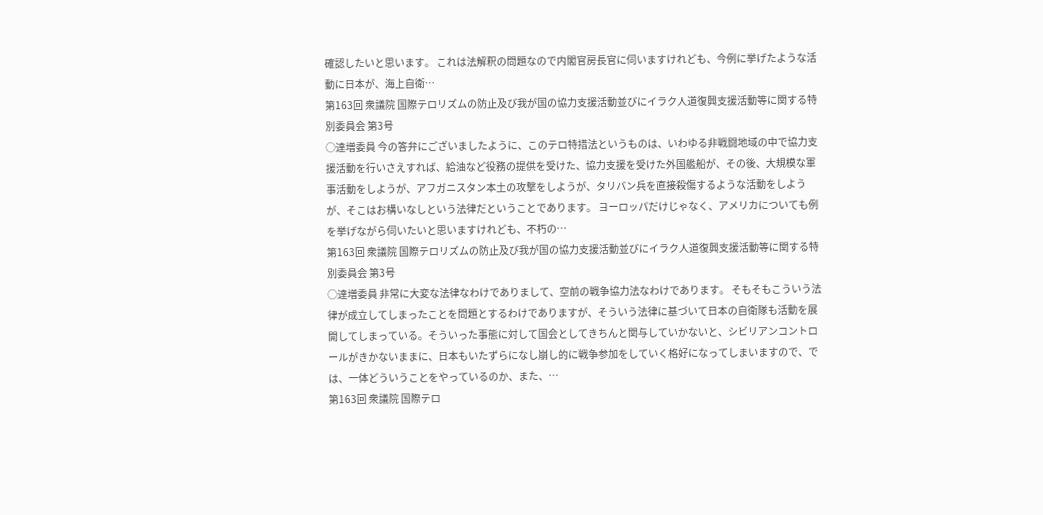確認したいと思います。 これは法解釈の問題なので内閣官房長官に伺いますけれども、今例に挙げたような活動に日本が、海上自衛…
第163回 衆議院 国際テロリズムの防止及び我が国の協力支援活動並びにイラク人道復興支援活動等に関する特別委員会 第3号
○達増委員 今の答弁にございましたように、このテロ特措法というものは、いわゆる非戦闘地域の中で協力支援活動を行いさえすれば、給油など役務の提供を受けた、協力支援を受けた外国艦船が、その後、大規模な軍事活動をしようが、アフガニスタン本土の攻撃をしようが、タリバン兵を直接殺傷するような活動をしようが、そこはお構いなしという法律だということであります。 ヨーロッパだけじゃなく、アメリカについても例を挙げながら伺いたいと思いますけれども、不朽の…
第163回 衆議院 国際テロリズムの防止及び我が国の協力支援活動並びにイラク人道復興支援活動等に関する特別委員会 第3号
○達増委員 非常に大変な法律なわけでありまして、空前の戦争協力法なわけであります。 そもそもこういう法律が成立してしまったことを問題とするわけでありますが、そういう法律に基づいて日本の自衛隊も活動を展開してしまっている。そういった事態に対して国会としてきちんと関与していかないと、シビリアンコントロールがきかないままに、日本もいたずらになし崩し的に戦争参加をしていく格好になってしまいますので、では、一体どういうことをやっているのか、また、…
第163回 衆議院 国際テロ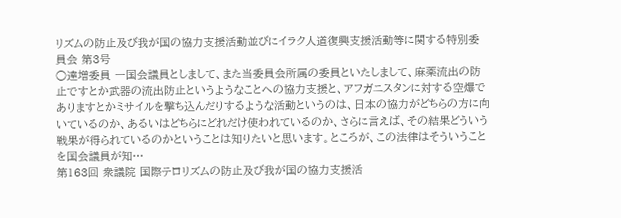リズムの防止及び我が国の協力支援活動並びにイラク人道復興支援活動等に関する特別委員会 第3号
○達増委員 一国会議員としまして、また当委員会所属の委員といたしまして、麻薬流出の防止ですとか武器の流出防止というようなことへの協力支援と、アフガニスタンに対する空爆でありますとかミサイルを撃ち込んだりするような活動というのは、日本の協力がどちらの方に向いているのか、あるいはどちらにどれだけ使われているのか、さらに言えば、その結果どういう戦果が得られているのかということは知りたいと思います。ところが、この法律はそういうことを国会議員が知…
第163回 衆議院 国際テロリズムの防止及び我が国の協力支援活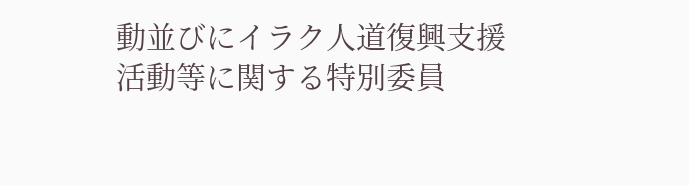動並びにイラク人道復興支援活動等に関する特別委員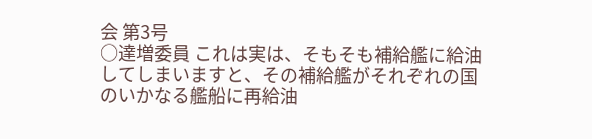会 第3号
○達増委員 これは実は、そもそも補給艦に給油してしまいますと、その補給艦がそれぞれの国のいかなる艦船に再給油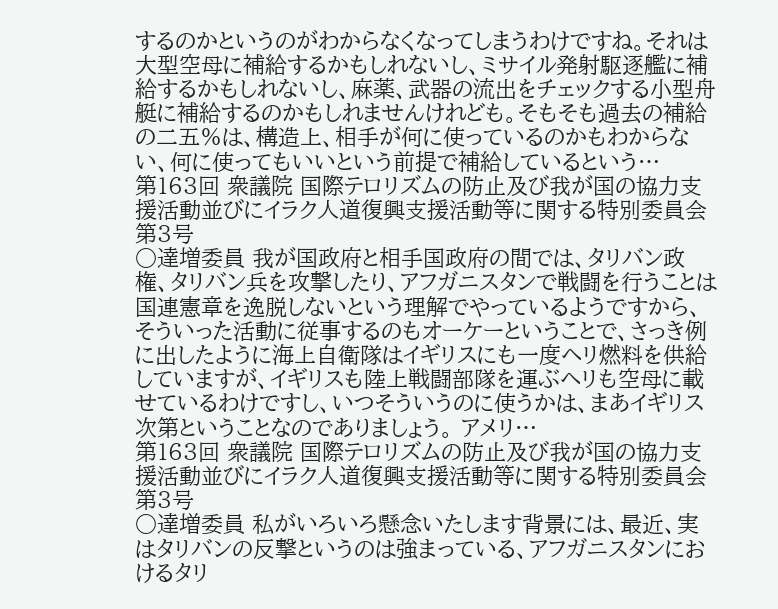するのかというのがわからなくなってしまうわけですね。それは大型空母に補給するかもしれないし、ミサイル発射駆逐艦に補給するかもしれないし、麻薬、武器の流出をチェックする小型舟艇に補給するのかもしれませんけれども。そもそも過去の補給の二五%は、構造上、相手が何に使っているのかもわからない、何に使ってもいいという前提で補給しているという…
第163回 衆議院 国際テロリズムの防止及び我が国の協力支援活動並びにイラク人道復興支援活動等に関する特別委員会 第3号
○達増委員 我が国政府と相手国政府の間では、タリバン政権、タリバン兵を攻撃したり、アフガニスタンで戦闘を行うことは国連憲章を逸脱しないという理解でやっているようですから、そういった活動に従事するのもオーケーということで、さっき例に出したように海上自衛隊はイギリスにも一度ヘリ燃料を供給していますが、イギリスも陸上戦闘部隊を運ぶヘリも空母に載せているわけですし、いつそういうのに使うかは、まあイギリス次第ということなのでありましょう。 アメリ…
第163回 衆議院 国際テロリズムの防止及び我が国の協力支援活動並びにイラク人道復興支援活動等に関する特別委員会 第3号
○達増委員 私がいろいろ懸念いたします背景には、最近、実はタリバンの反撃というのは強まっている、アフガニスタンにおけるタリ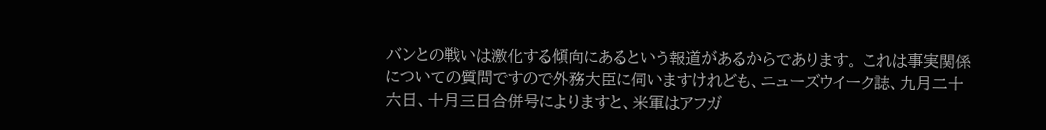バンとの戦いは激化する傾向にあるという報道があるからであります。 これは事実関係についての質問ですので外務大臣に伺いますけれども、ニューズウイーク誌、九月二十六日、十月三日合併号によりますと、米軍はアフガ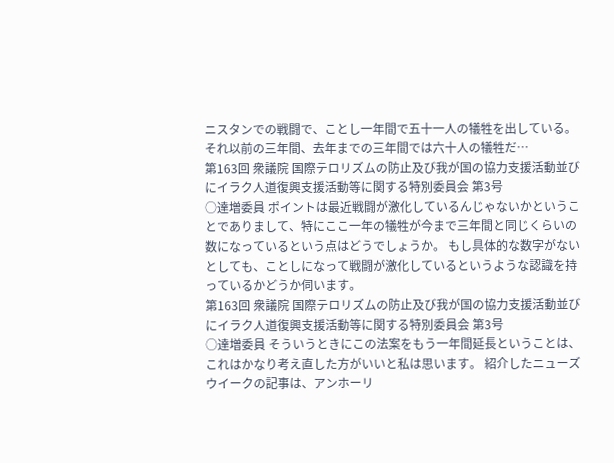ニスタンでの戦闘で、ことし一年間で五十一人の犠牲を出している。それ以前の三年間、去年までの三年間では六十人の犠牲だ…
第163回 衆議院 国際テロリズムの防止及び我が国の協力支援活動並びにイラク人道復興支援活動等に関する特別委員会 第3号
○達増委員 ポイントは最近戦闘が激化しているんじゃないかということでありまして、特にここ一年の犠牲が今まで三年間と同じくらいの数になっているという点はどうでしょうか。 もし具体的な数字がないとしても、ことしになって戦闘が激化しているというような認識を持っているかどうか伺います。
第163回 衆議院 国際テロリズムの防止及び我が国の協力支援活動並びにイラク人道復興支援活動等に関する特別委員会 第3号
○達増委員 そういうときにこの法案をもう一年間延長ということは、これはかなり考え直した方がいいと私は思います。 紹介したニューズウイークの記事は、アンホーリ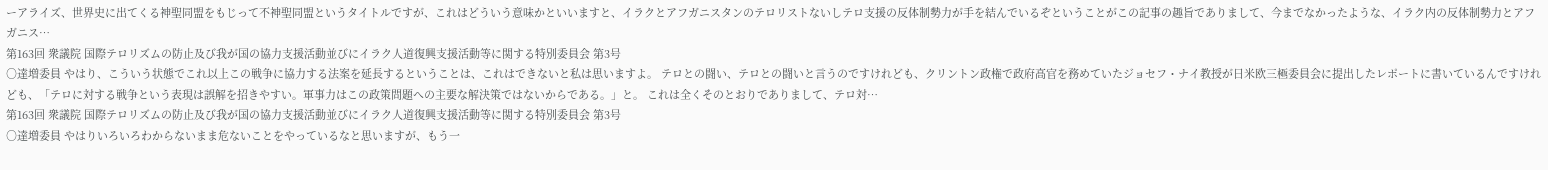ーアライズ、世界史に出てくる神聖同盟をもじって不神聖同盟というタイトルですが、これはどういう意味かといいますと、イラクとアフガニスタンのテロリストないしテロ支援の反体制勢力が手を結んでいるぞということがこの記事の趣旨でありまして、今までなかったような、イラク内の反体制勢力とアフガニス…
第163回 衆議院 国際テロリズムの防止及び我が国の協力支援活動並びにイラク人道復興支援活動等に関する特別委員会 第3号
○達増委員 やはり、こういう状態でこれ以上この戦争に協力する法案を延長するということは、これはできないと私は思いますよ。 テロとの闘い、テロとの闘いと言うのですけれども、クリントン政権で政府高官を務めていたジョセフ・ナイ教授が日米欧三極委員会に提出したレポートに書いているんですけれども、「テロに対する戦争という表現は誤解を招きやすい。軍事力はこの政策問題への主要な解決策ではないからである。」と。 これは全くそのとおりでありまして、テロ対…
第163回 衆議院 国際テロリズムの防止及び我が国の協力支援活動並びにイラク人道復興支援活動等に関する特別委員会 第3号
○達増委員 やはりいろいろわからないまま危ないことをやっているなと思いますが、もう一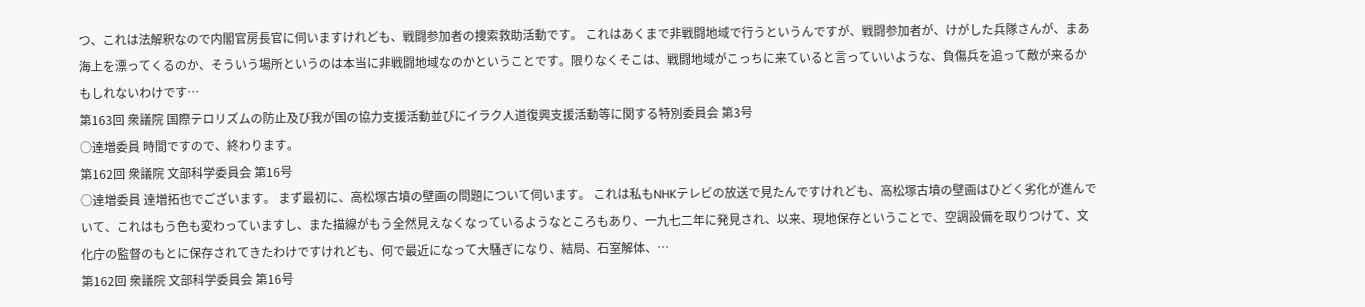つ、これは法解釈なので内閣官房長官に伺いますけれども、戦闘参加者の捜索救助活動です。 これはあくまで非戦闘地域で行うというんですが、戦闘参加者が、けがした兵隊さんが、まあ海上を漂ってくるのか、そういう場所というのは本当に非戦闘地域なのかということです。限りなくそこは、戦闘地域がこっちに来ていると言っていいような、負傷兵を追って敵が来るかもしれないわけです…
第163回 衆議院 国際テロリズムの防止及び我が国の協力支援活動並びにイラク人道復興支援活動等に関する特別委員会 第3号
○達増委員 時間ですので、終わります。
第162回 衆議院 文部科学委員会 第16号
○達増委員 達増拓也でございます。 まず最初に、高松塚古墳の壁画の問題について伺います。 これは私もNHKテレビの放送で見たんですけれども、高松塚古墳の壁画はひどく劣化が進んでいて、これはもう色も変わっていますし、また描線がもう全然見えなくなっているようなところもあり、一九七二年に発見され、以来、現地保存ということで、空調設備を取りつけて、文化庁の監督のもとに保存されてきたわけですけれども、何で最近になって大騒ぎになり、結局、石室解体、…
第162回 衆議院 文部科学委員会 第16号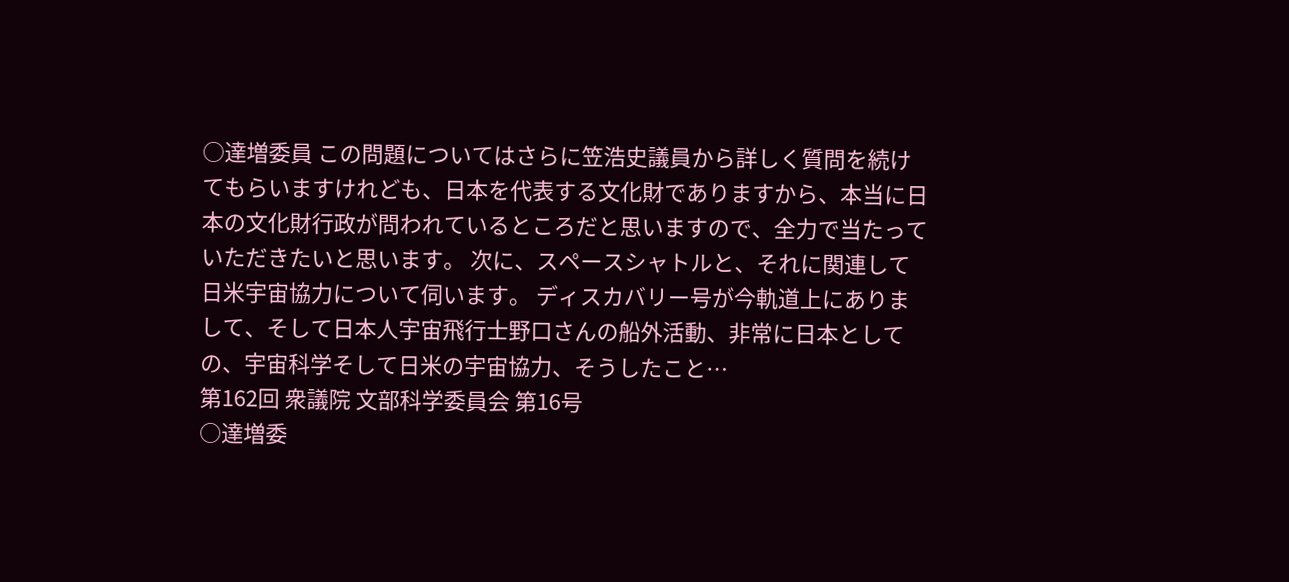○達増委員 この問題についてはさらに笠浩史議員から詳しく質問を続けてもらいますけれども、日本を代表する文化財でありますから、本当に日本の文化財行政が問われているところだと思いますので、全力で当たっていただきたいと思います。 次に、スペースシャトルと、それに関連して日米宇宙協力について伺います。 ディスカバリー号が今軌道上にありまして、そして日本人宇宙飛行士野口さんの船外活動、非常に日本としての、宇宙科学そして日米の宇宙協力、そうしたこと…
第162回 衆議院 文部科学委員会 第16号
○達増委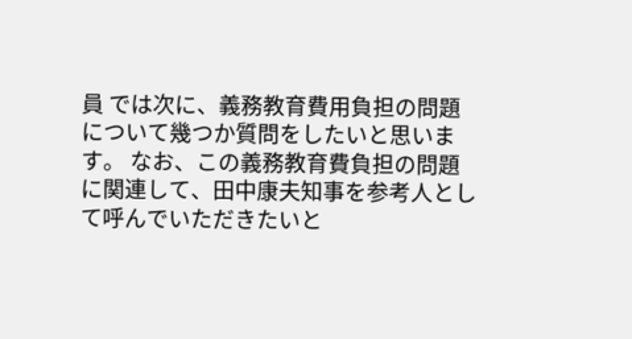員 では次に、義務教育費用負担の問題について幾つか質問をしたいと思います。 なお、この義務教育費負担の問題に関連して、田中康夫知事を参考人として呼んでいただきたいと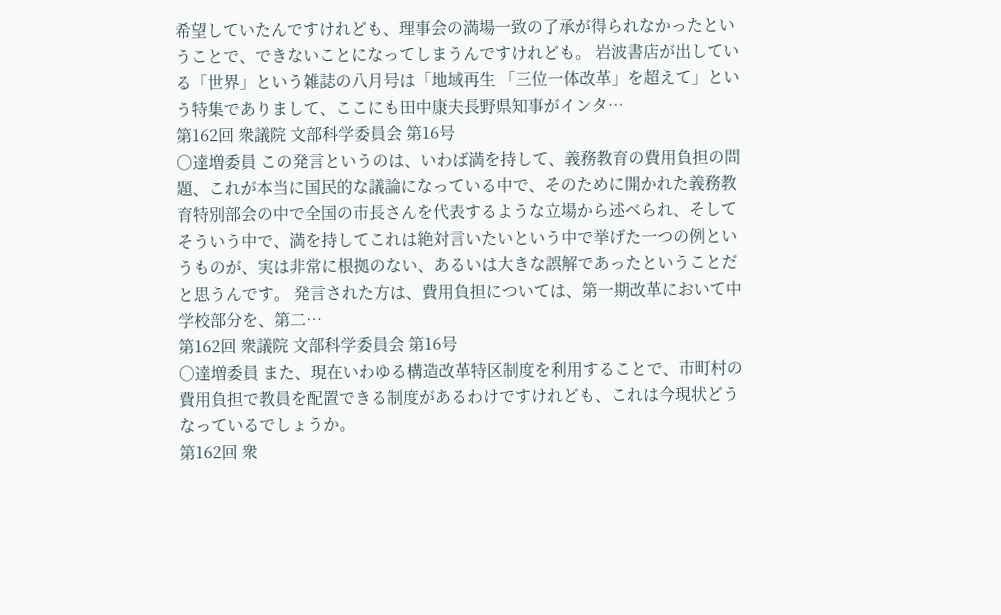希望していたんですけれども、理事会の満場一致の了承が得られなかったということで、できないことになってしまうんですけれども。 岩波書店が出している「世界」という雑誌の八月号は「地域再生 「三位一体改革」を超えて」という特集でありまして、ここにも田中康夫長野県知事がインタ…
第162回 衆議院 文部科学委員会 第16号
○達増委員 この発言というのは、いわば満を持して、義務教育の費用負担の問題、これが本当に国民的な議論になっている中で、そのために開かれた義務教育特別部会の中で全国の市長さんを代表するような立場から述べられ、そしてそういう中で、満を持してこれは絶対言いたいという中で挙げた一つの例というものが、実は非常に根拠のない、あるいは大きな誤解であったということだと思うんです。 発言された方は、費用負担については、第一期改革において中学校部分を、第二…
第162回 衆議院 文部科学委員会 第16号
○達増委員 また、現在いわゆる構造改革特区制度を利用することで、市町村の費用負担で教員を配置できる制度があるわけですけれども、これは今現状どうなっているでしょうか。
第162回 衆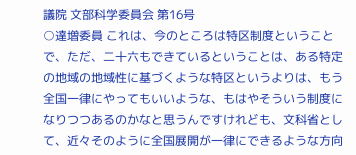議院 文部科学委員会 第16号
○達増委員 これは、今のところは特区制度ということで、ただ、二十六もできているということは、ある特定の地域の地域性に基づくような特区というよりは、もう全国一律にやってもいいような、もはやそういう制度になりつつあるのかなと思うんですけれども、文科省として、近々そのように全国展開が一律にできるような方向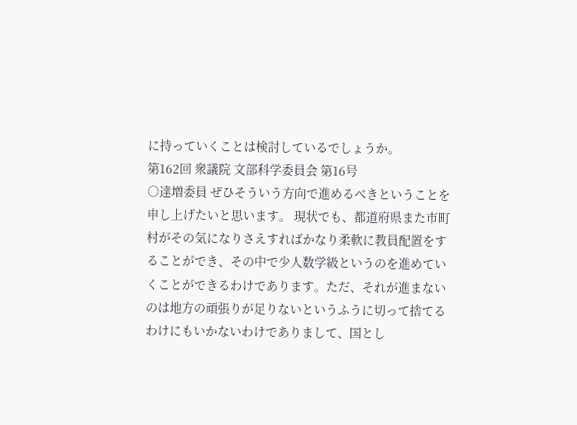に持っていくことは検討しているでしょうか。
第162回 衆議院 文部科学委員会 第16号
○達増委員 ぜひそういう方向で進めるべきということを申し上げたいと思います。 現状でも、都道府県また市町村がその気になりさえすればかなり柔軟に教員配置をすることができ、その中で少人数学級というのを進めていくことができるわけであります。ただ、それが進まないのは地方の頑張りが足りないというふうに切って捨てるわけにもいかないわけでありまして、国とし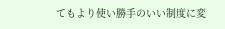てもより使い勝手のいい制度に変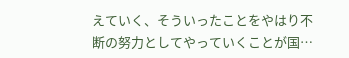えていく、そういったことをやはり不断の努力としてやっていくことが国…